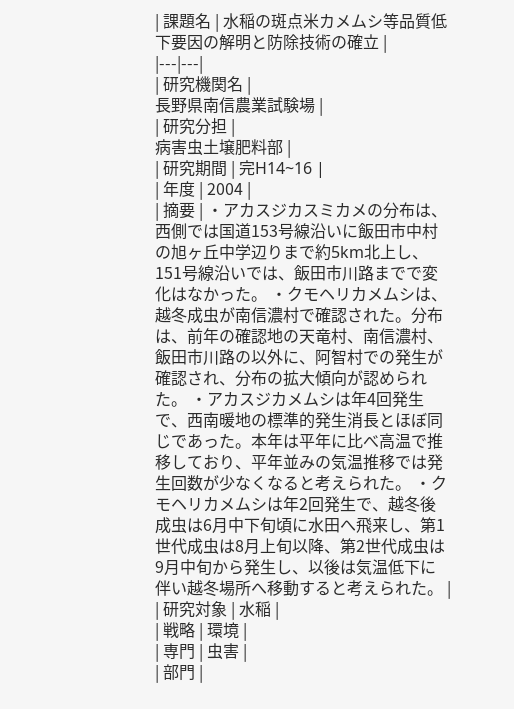| 課題名 | 水稲の斑点米カメムシ等品質低下要因の解明と防除技術の確立 |
|---|---|
| 研究機関名 |
長野県南信農業試験場 |
| 研究分担 |
病害虫土壌肥料部 |
| 研究期間 | 完H14~16 |
| 年度 | 2004 |
| 摘要 | ・アカスジカスミカメの分布は、西側では国道153号線沿いに飯田市中村の旭ヶ丘中学辺りまで約5km北上し、151号線沿いでは、飯田市川路までで変化はなかった。 ・クモヘリカメムシは、越冬成虫が南信濃村で確認された。分布は、前年の確認地の天竜村、南信濃村、飯田市川路の以外に、阿智村での発生が確認され、分布の拡大傾向が認められた。 ・アカスジカメムシは年4回発生で、西南暖地の標準的発生消長とほぼ同じであった。本年は平年に比べ高温で推移しており、平年並みの気温推移では発生回数が少なくなると考えられた。 ・クモヘリカメムシは年2回発生で、越冬後成虫は6月中下旬頃に水田へ飛来し、第1世代成虫は8月上旬以降、第2世代成虫は9月中旬から発生し、以後は気温低下に伴い越冬場所へ移動すると考えられた。 |
| 研究対象 | 水稲 |
| 戦略 | 環境 |
| 専門 | 虫害 |
| 部門 |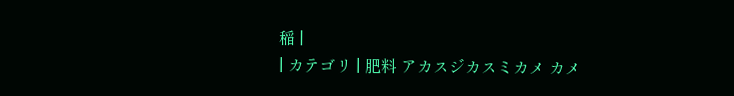稲 |
| カテゴリ | 肥料 アカスジカスミカメ カメ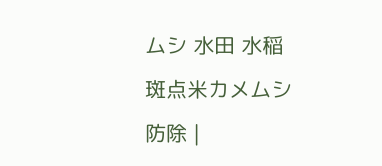ムシ 水田 水稲 斑点米カメムシ 防除 |